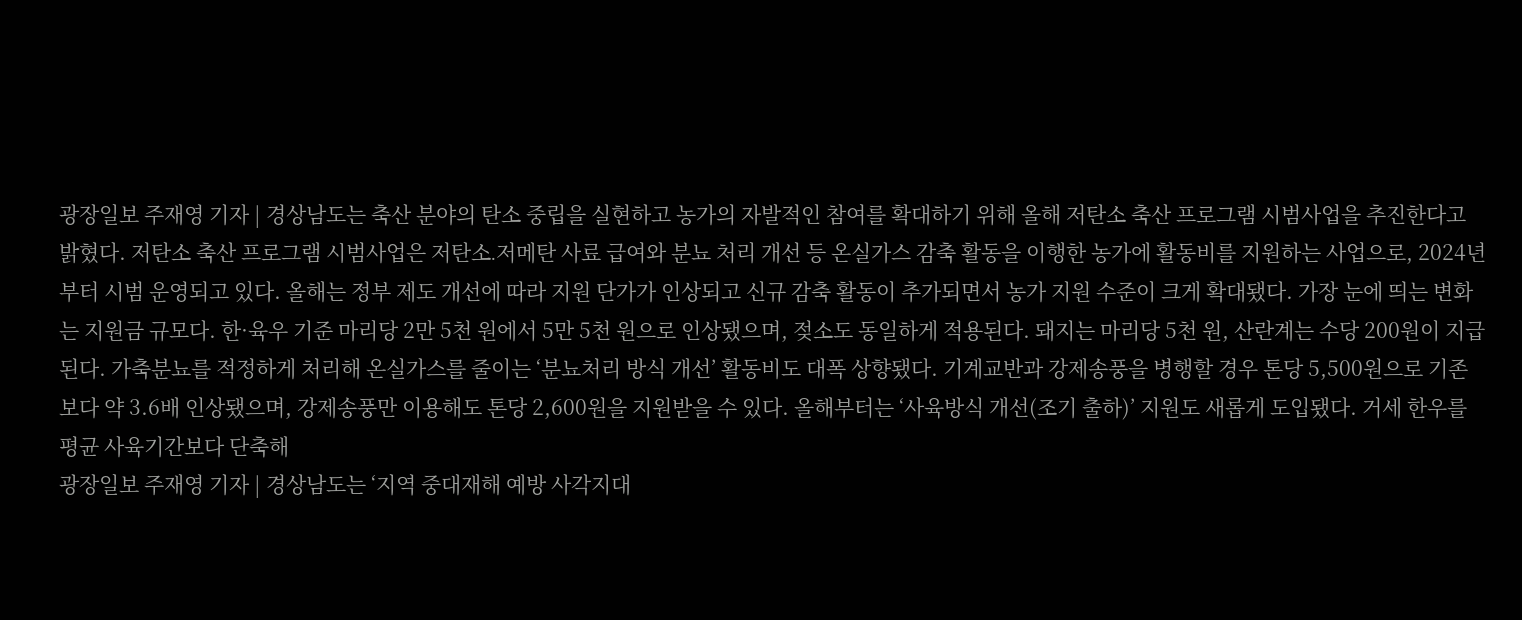광장일보 주재영 기자 | 경상남도는 축산 분야의 탄소 중립을 실현하고 농가의 자발적인 참여를 확대하기 위해 올해 저탄소 축산 프로그램 시범사업을 추진한다고 밝혔다. 저탄소 축산 프로그램 시범사업은 저탄소․저메탄 사료 급여와 분뇨 처리 개선 등 온실가스 감축 활동을 이행한 농가에 활동비를 지원하는 사업으로, 2024년부터 시범 운영되고 있다. 올해는 정부 제도 개선에 따라 지원 단가가 인상되고 신규 감축 활동이 추가되면서 농가 지원 수준이 크게 확대됐다. 가장 눈에 띄는 변화는 지원금 규모다. 한·육우 기준 마리당 2만 5천 원에서 5만 5천 원으로 인상됐으며, 젖소도 동일하게 적용된다. 돼지는 마리당 5천 원, 산란계는 수당 200원이 지급된다. 가축분뇨를 적정하게 처리해 온실가스를 줄이는 ‘분뇨처리 방식 개선’ 활동비도 대폭 상향됐다. 기계교반과 강제송풍을 병행할 경우 톤당 5,500원으로 기존보다 약 3.6배 인상됐으며, 강제송풍만 이용해도 톤당 2,600원을 지원받을 수 있다. 올해부터는 ‘사육방식 개선(조기 출하)’ 지원도 새롭게 도입됐다. 거세 한우를 평균 사육기간보다 단축해
광장일보 주재영 기자 | 경상남도는 ‘지역 중대재해 예방 사각지대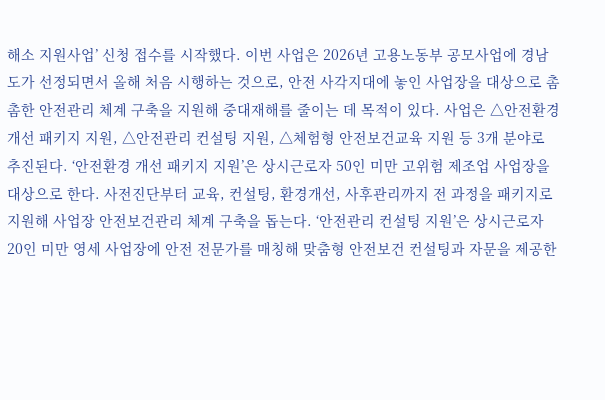해소 지원사업’ 신청 접수를 시작했다. 이번 사업은 2026년 고용노동부 공모사업에 경남도가 선정되면서 올해 처음 시행하는 것으로, 안전 사각지대에 놓인 사업장을 대상으로 촘촘한 안전관리 체계 구축을 지원해 중대재해를 줄이는 데 목적이 있다. 사업은 △안전환경 개선 패키지 지원, △안전관리 컨설팅 지원, △체험형 안전보건교육 지원 등 3개 분야로 추진된다. ‘안전환경 개선 패키지 지원’은 상시근로자 50인 미만 고위험 제조업 사업장을 대상으로 한다. 사전진단부터 교육, 컨설팅, 환경개선, 사후관리까지 전 과정을 패키지로 지원해 사업장 안전보건관리 체계 구축을 돕는다. ‘안전관리 컨설팅 지원’은 상시근로자 20인 미만 영세 사업장에 안전 전문가를 매칭해 맞춤형 안전보건 컨설팅과 자문을 제공한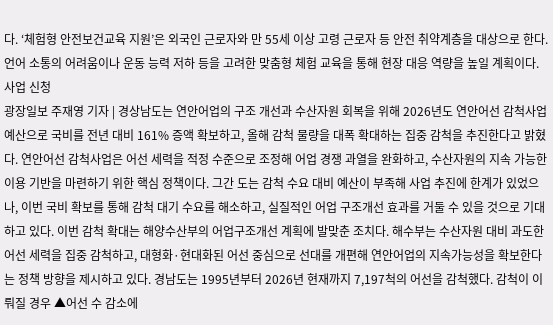다. ‘체험형 안전보건교육 지원’은 외국인 근로자와 만 55세 이상 고령 근로자 등 안전 취약계층을 대상으로 한다. 언어 소통의 어려움이나 운동 능력 저하 등을 고려한 맞춤형 체험 교육을 통해 현장 대응 역량을 높일 계획이다. 사업 신청
광장일보 주재영 기자 | 경상남도는 연안어업의 구조 개선과 수산자원 회복을 위해 2026년도 연안어선 감척사업 예산으로 국비를 전년 대비 161% 증액 확보하고, 올해 감척 물량을 대폭 확대하는 집중 감척을 추진한다고 밝혔다. 연안어선 감척사업은 어선 세력을 적정 수준으로 조정해 어업 경쟁 과열을 완화하고, 수산자원의 지속 가능한 이용 기반을 마련하기 위한 핵심 정책이다. 그간 도는 감척 수요 대비 예산이 부족해 사업 추진에 한계가 있었으나, 이번 국비 확보를 통해 감척 대기 수요를 해소하고, 실질적인 어업 구조개선 효과를 거둘 수 있을 것으로 기대하고 있다. 이번 감척 확대는 해양수산부의 어업구조개선 계획에 발맞춘 조치다. 해수부는 수산자원 대비 과도한 어선 세력을 집중 감척하고, 대형화·현대화된 어선 중심으로 선대를 개편해 연안어업의 지속가능성을 확보한다는 정책 방향을 제시하고 있다. 경남도는 1995년부터 2026년 현재까지 7,197척의 어선을 감척했다. 감척이 이뤄질 경우 ▲어선 수 감소에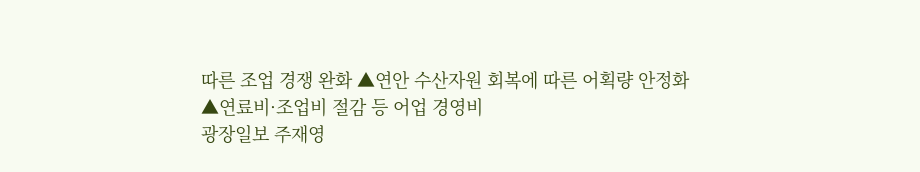따른 조업 경쟁 완화 ▲연안 수산자원 회복에 따른 어획량 안정화 ▲연료비·조업비 절감 등 어업 경영비
광장일보 주재영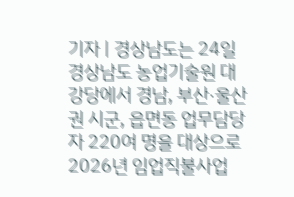기자 | 경상남도는 24일 경상남도 농업기술원 대강당에서 경남, 부산·울산권 시군, 읍면동 업무담당자 220여 명을 대상으로 2026년 임업직불사업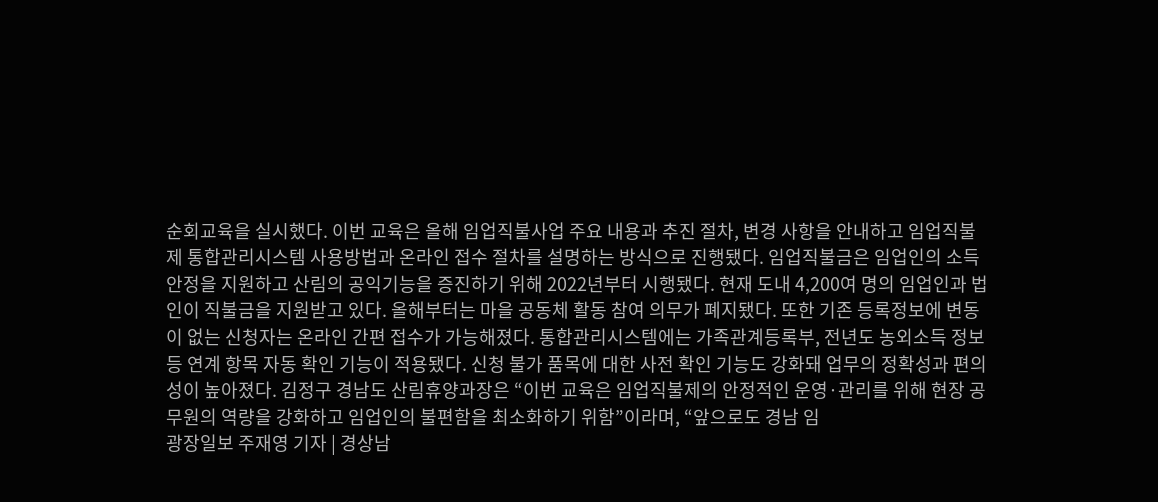순회교육을 실시했다. 이번 교육은 올해 임업직불사업 주요 내용과 추진 절차, 변경 사항을 안내하고 임업직불제 통합관리시스템 사용방법과 온라인 접수 절차를 설명하는 방식으로 진행됐다. 임업직불금은 임업인의 소득 안정을 지원하고 산림의 공익기능을 증진하기 위해 2022년부터 시행됐다. 현재 도내 4,200여 명의 임업인과 법인이 직불금을 지원받고 있다. 올해부터는 마을 공동체 활동 참여 의무가 폐지됐다. 또한 기존 등록정보에 변동이 없는 신청자는 온라인 간편 접수가 가능해졌다. 통합관리시스템에는 가족관계등록부, 전년도 농외소득 정보 등 연계 항목 자동 확인 기능이 적용됐다. 신청 불가 품목에 대한 사전 확인 기능도 강화돼 업무의 정확성과 편의성이 높아졌다. 김정구 경남도 산림휴양과장은 “이번 교육은 임업직불제의 안정적인 운영·관리를 위해 현장 공무원의 역량을 강화하고 임업인의 불편함을 최소화하기 위함”이라며, “앞으로도 경남 임
광장일보 주재영 기자 | 경상남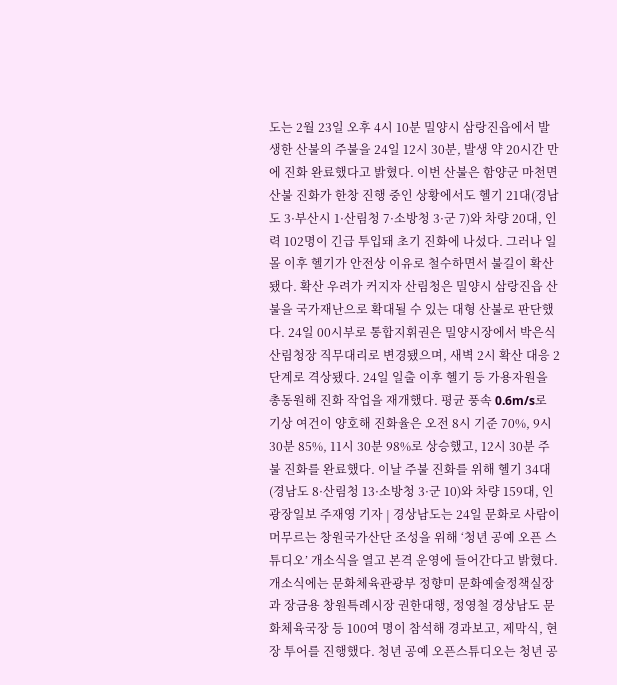도는 2월 23일 오후 4시 10분 밀양시 삼랑진읍에서 발생한 산불의 주불을 24일 12시 30분, 발생 약 20시간 만에 진화 완료했다고 밝혔다. 이번 산불은 함양군 마천면 산불 진화가 한창 진행 중인 상황에서도 헬기 21대(경남도 3·부산시 1·산림청 7·소방청 3·군 7)와 차량 20대, 인력 102명이 긴급 투입돼 초기 진화에 나섰다. 그러나 일몰 이후 헬기가 안전상 이유로 철수하면서 불길이 확산됐다. 확산 우려가 커지자 산림청은 밀양시 삼랑진읍 산불을 국가재난으로 확대될 수 있는 대형 산불로 판단했다. 24일 00시부로 통합지휘권은 밀양시장에서 박은식 산림청장 직무대리로 변경됐으며, 새벽 2시 확산 대응 2단계로 격상됐다. 24일 일출 이후 헬기 등 가용자원을 총동원해 진화 작업을 재개했다. 평균 풍속 0.6m/s로 기상 여건이 양호해 진화율은 오전 8시 기준 70%, 9시 30분 85%, 11시 30분 98%로 상승했고, 12시 30분 주불 진화를 완료했다. 이날 주불 진화를 위해 헬기 34대(경남도 8·산림청 13·소방청 3·군 10)와 차량 159대, 인
광장일보 주재영 기자 | 경상남도는 24일 문화로 사람이 머무르는 창원국가산단 조성을 위해 ‘청년 공예 오픈 스튜디오’ 개소식을 열고 본격 운영에 들어간다고 밝혔다. 개소식에는 문화체육관광부 정향미 문화예술정책실장과 장금용 창원특례시장 권한대행, 정영철 경상남도 문화체육국장 등 100여 명이 참석해 경과보고, 제막식, 현장 투어를 진행했다. 청년 공예 오픈스튜디오는 청년 공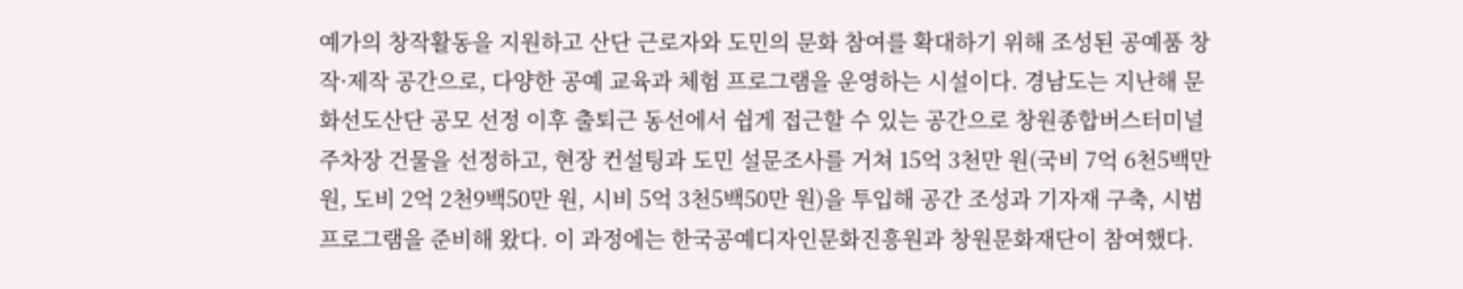예가의 창작활동을 지원하고 산단 근로자와 도민의 문화 참여를 확대하기 위해 조성된 공예품 창작·제작 공간으로, 다양한 공예 교육과 체험 프로그램을 운영하는 시설이다. 경남도는 지난해 문화선도산단 공모 선정 이후 출퇴근 동선에서 쉽게 접근할 수 있는 공간으로 창원종합버스터미널 주차장 건물을 선정하고, 현장 컨설팅과 도민 설문조사를 거쳐 15억 3천만 원(국비 7억 6천5백만 원, 도비 2억 2천9백50만 원, 시비 5억 3천5백50만 원)을 투입해 공간 조성과 기자재 구축, 시범 프로그램을 준비해 왔다. 이 과정에는 한국공예디자인문화진흥원과 창원문화재단이 참여했다.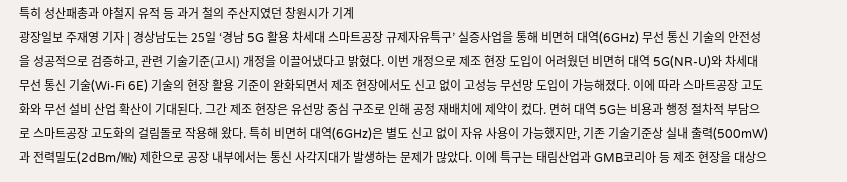특히 성산패총과 야철지 유적 등 과거 철의 주산지였던 창원시가 기계
광장일보 주재영 기자 | 경상남도는 25일 ‘경남 5G 활용 차세대 스마트공장 규제자유특구’ 실증사업을 통해 비면허 대역(6GHz) 무선 통신 기술의 안전성을 성공적으로 검증하고, 관련 기술기준(고시) 개정을 이끌어냈다고 밝혔다. 이번 개정으로 제조 현장 도입이 어려웠던 비면허 대역 5G(NR-U)와 차세대 무선 통신 기술(Wi-Fi 6E) 기술의 현장 활용 기준이 완화되면서 제조 현장에서도 신고 없이 고성능 무선망 도입이 가능해졌다. 이에 따라 스마트공장 고도화와 무선 설비 산업 확산이 기대된다. 그간 제조 현장은 유선망 중심 구조로 인해 공정 재배치에 제약이 컸다. 면허 대역 5G는 비용과 행정 절차적 부담으로 스마트공장 고도화의 걸림돌로 작용해 왔다. 특히 비면허 대역(6GHz)은 별도 신고 없이 자유 사용이 가능했지만, 기존 기술기준상 실내 출력(500mW)과 전력밀도(2dBm/㎒) 제한으로 공장 내부에서는 통신 사각지대가 발생하는 문제가 많았다. 이에 특구는 태림산업과 GMB코리아 등 제조 현장을 대상으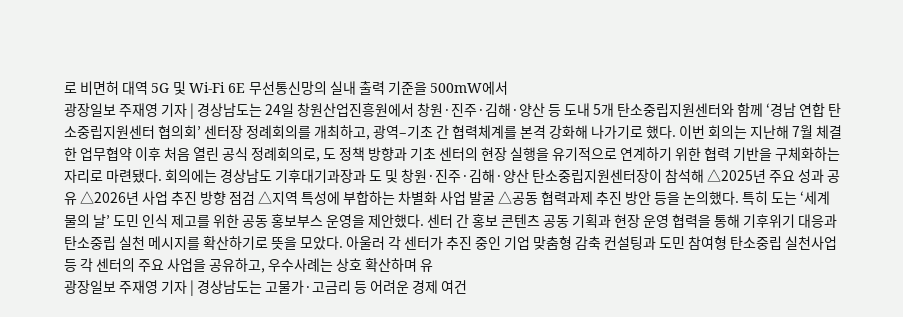로 비면허 대역 5G 및 Wi-Fi 6E 무선통신망의 실내 출력 기준을 500mW에서
광장일보 주재영 기자 | 경상남도는 24일 창원산업진흥원에서 창원·진주·김해·양산 등 도내 5개 탄소중립지원센터와 함께 ‘경남 연합 탄소중립지원센터 협의회’ 센터장 정례회의를 개최하고, 광역–기초 간 협력체계를 본격 강화해 나가기로 했다. 이번 회의는 지난해 7월 체결한 업무협약 이후 처음 열린 공식 정례회의로, 도 정책 방향과 기초 센터의 현장 실행을 유기적으로 연계하기 위한 협력 기반을 구체화하는 자리로 마련됐다. 회의에는 경상남도 기후대기과장과 도 및 창원·진주·김해·양산 탄소중립지원센터장이 참석해 △2025년 주요 성과 공유 △2026년 사업 추진 방향 점검 △지역 특성에 부합하는 차별화 사업 발굴 △공동 협력과제 추진 방안 등을 논의했다. 특히 도는 ‘세계 물의 날’ 도민 인식 제고를 위한 공동 홍보부스 운영을 제안했다. 센터 간 홍보 콘텐츠 공동 기획과 현장 운영 협력을 통해 기후위기 대응과 탄소중립 실천 메시지를 확산하기로 뜻을 모았다. 아울러 각 센터가 추진 중인 기업 맞춤형 감축 컨설팅과 도민 참여형 탄소중립 실천사업 등 각 센터의 주요 사업을 공유하고, 우수사례는 상호 확산하며 유
광장일보 주재영 기자 | 경상남도는 고물가·고금리 등 어려운 경제 여건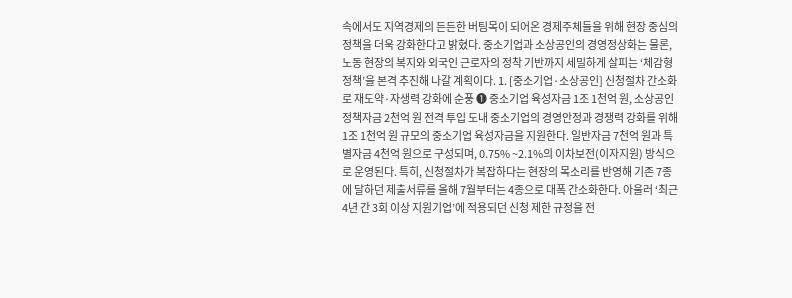속에서도 지역경제의 든든한 버팀목이 되어온 경제주체들을 위해 현장 중심의 정책을 더욱 강화한다고 밝혔다. 중소기업과 소상공인의 경영정상화는 물론, 노동 현장의 복지와 외국인 근로자의 정착 기반까지 세밀하게 살피는 ‘체감형 정책’을 본격 추진해 나갈 계획이다. 1. [중소기업·소상공인] 신청절차 간소화로 재도약·자생력 강화에 순풍 ❶ 중소기업 육성자금 1조 1천억 원, 소상공인 정책자금 2천억 원 전격 투입 도내 중소기업의 경영안정과 경쟁력 강화를 위해 1조 1천억 원 규모의 중소기업 육성자금을 지원한다. 일반자금 7천억 원과 특별자금 4천억 원으로 구성되며, 0.75% ~2.1%의 이차보전(이자지원) 방식으로 운영된다. 특히, 신청절차가 복잡하다는 현장의 목소리를 반영해 기존 7종에 달하던 제출서류를 올해 7월부터는 4종으로 대폭 간소화한다. 아울러 ‘최근 4년 간 3회 이상 지원기업’에 적용되던 신청 제한 규정을 전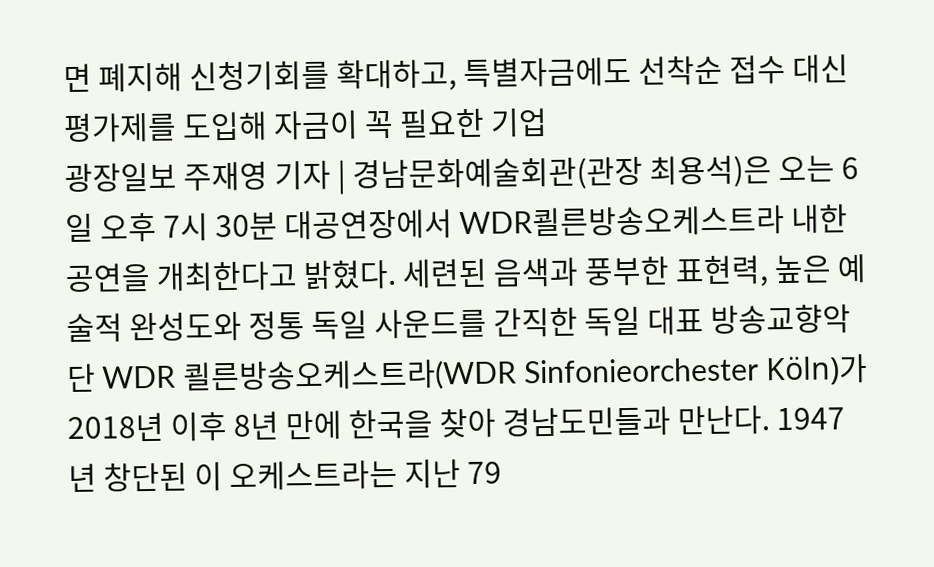면 폐지해 신청기회를 확대하고, 특별자금에도 선착순 접수 대신 평가제를 도입해 자금이 꼭 필요한 기업
광장일보 주재영 기자 | 경남문화예술회관(관장 최용석)은 오는 6일 오후 7시 30분 대공연장에서 WDR쾰른방송오케스트라 내한 공연을 개최한다고 밝혔다. 세련된 음색과 풍부한 표현력, 높은 예술적 완성도와 정통 독일 사운드를 간직한 독일 대표 방송교향악단 WDR 쾰른방송오케스트라(WDR Sinfonieorchester Köln)가 2018년 이후 8년 만에 한국을 찾아 경남도민들과 만난다. 1947년 창단된 이 오케스트라는 지난 79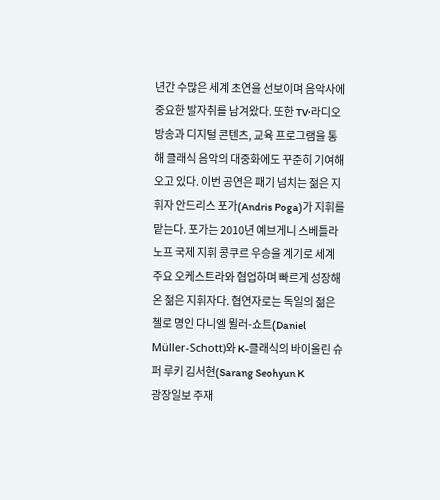년간 수많은 세계 초연을 선보이며 음악사에 중요한 발자취를 남겨왔다. 또한 TV·라디오 방송과 디지털 콘텐츠, 교육 프로그램을 통해 클래식 음악의 대중화에도 꾸준히 기여해 오고 있다. 이번 공연은 패기 넘치는 젊은 지휘자 안드리스 포가(Andris Poga)가 지휘를 맡는다. 포가는 2010년 예브게니 스베틀라노프 국제 지휘 콩쿠르 우승을 계기로 세계 주요 오케스트라와 협업하며 빠르게 성장해 온 젊은 지휘자다. 협연자로는 독일의 젊은 첼로 명인 다니엘 뮐러-쇼트(Daniel Müller-Schott)와 K-클래식의 바이올린 슈퍼 루키 김서현(Sarang Seohyun K
광장일보 주재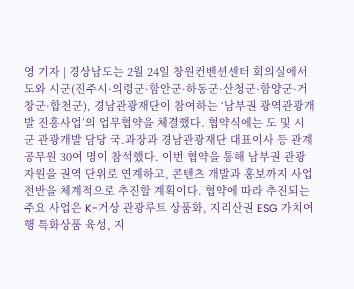영 기자 | 경상남도는 2월 24일 창원컨벤션센터 회의실에서 도와 시군(진주시·의령군·함안군·하동군·산청군·함양군·거창군·합천군), 경남관광재단이 참여하는 ‘남부권 광역관광개발 진흥사업’의 업무협약을 체결했다. 협약식에는 도 및 시군 관광개발 담당 국․과장과 경남관광재단 대표이사 등 관계 공무원 30여 명이 참석했다. 이번 협약을 통해 남부권 관광자원을 권역 단위로 연계하고, 콘텐츠 개발과 홍보까지 사업 전반을 체계적으로 추진할 계획이다. 협약에 따라 추진되는 주요 사업은 K-거상 관광루트 상품화, 지리산권 ESG 가치여행 특화상품 육성, 지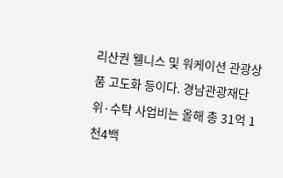리산권 웰니스 및 워케이션 관광상품 고도화 등이다. 경남관광재단 위·수탁 사업비는 올해 총 31억 1천4백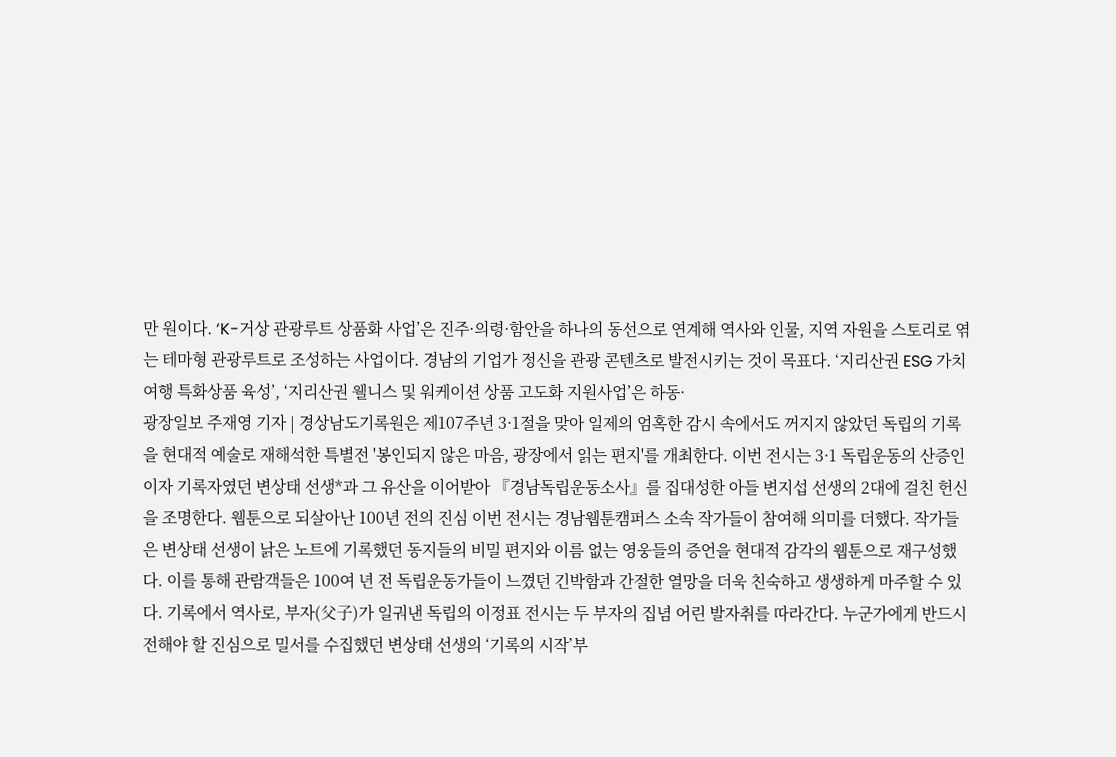만 원이다. ‘K-거상 관광루트 상품화 사업’은 진주·의령·함안을 하나의 동선으로 연계해 역사와 인물, 지역 자원을 스토리로 엮는 테마형 관광루트로 조성하는 사업이다. 경남의 기업가 정신을 관광 콘텐츠로 발전시키는 것이 목표다. ‘지리산권 ESG 가치여행 특화상품 육성’, ‘지리산권 웰니스 및 워케이션 상품 고도화 지원사업’은 하동·
광장일보 주재영 기자 | 경상남도기록원은 제107주년 3·1절을 맞아 일제의 엄혹한 감시 속에서도 꺼지지 않았던 독립의 기록을 현대적 예술로 재해석한 특별전 '봉인되지 않은 마음, 광장에서 읽는 편지'를 개최한다. 이번 전시는 3·1 독립운동의 산증인이자 기록자였던 변상태 선생*과 그 유산을 이어받아 『경남독립운동소사』를 집대성한 아들 변지섭 선생의 2대에 걸친 헌신을 조명한다. 웹툰으로 되살아난 100년 전의 진심 이번 전시는 경남웹툰캠퍼스 소속 작가들이 참여해 의미를 더했다. 작가들은 변상태 선생이 낡은 노트에 기록했던 동지들의 비밀 편지와 이름 없는 영웅들의 증언을 현대적 감각의 웹툰으로 재구성했다. 이를 통해 관람객들은 100여 년 전 독립운동가들이 느꼈던 긴박함과 간절한 열망을 더욱 친숙하고 생생하게 마주할 수 있다. 기록에서 역사로, 부자(父子)가 일궈낸 독립의 이정표 전시는 두 부자의 집념 어린 발자취를 따라간다. 누군가에게 반드시 전해야 할 진심으로 밀서를 수집했던 변상태 선생의 ‘기록의 시작’부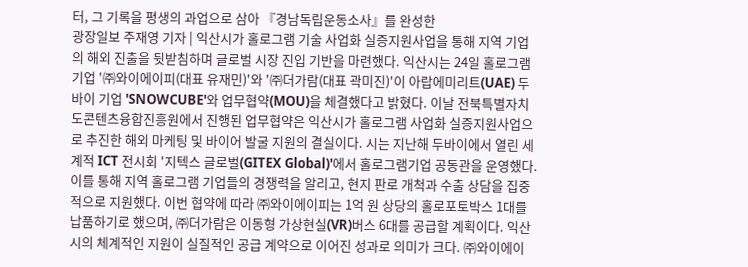터, 그 기록을 평생의 과업으로 삼아 『경남독립운동소사』를 완성한
광장일보 주재영 기자 | 익산시가 홀로그램 기술 사업화 실증지원사업을 통해 지역 기업의 해외 진출을 뒷받침하며 글로벌 시장 진입 기반을 마련했다. 익산시는 24일 홀로그램 기업 '㈜와이에이피(대표 유재민)'와 '㈜더가람(대표 곽미진)'이 아랍에미리트(UAE) 두바이 기업 'SNOWCUBE'와 업무협약(MOU)을 체결했다고 밝혔다. 이날 전북특별자치도콘텐츠융합진흥원에서 진행된 업무협약은 익산시가 홀로그램 사업화 실증지원사업으로 추진한 해외 마케팅 및 바이어 발굴 지원의 결실이다. 시는 지난해 두바이에서 열린 세계적 ICT 전시회 '지텍스 글로벌(GITEX Global)'에서 홀로그램기업 공동관을 운영했다. 이를 통해 지역 홀로그램 기업들의 경쟁력을 알리고, 현지 판로 개척과 수출 상담을 집중적으로 지원했다. 이번 협약에 따라 ㈜와이에이피는 1억 원 상당의 홀로포토박스 1대를 납품하기로 했으며, ㈜더가람은 이동형 가상현실(VR)버스 6대를 공급할 계획이다. 익산시의 체계적인 지원이 실질적인 공급 계약으로 이어진 성과로 의미가 크다. ㈜와이에이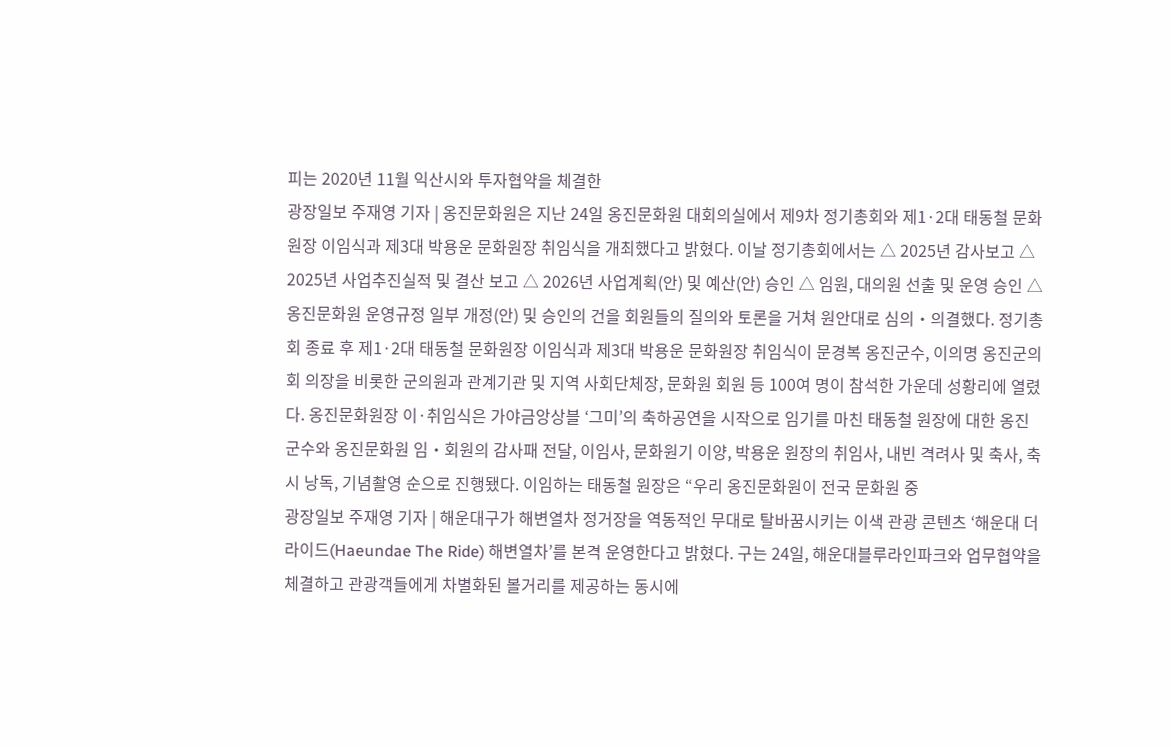피는 2020년 11월 익산시와 투자협약을 체결한
광장일보 주재영 기자 | 옹진문화원은 지난 24일 옹진문화원 대회의실에서 제9차 정기총회와 제1·2대 태동철 문화원장 이임식과 제3대 박용운 문화원장 취임식을 개최했다고 밝혔다. 이날 정기총회에서는 △ 2025년 감사보고 △ 2025년 사업추진실적 및 결산 보고 △ 2026년 사업계획(안) 및 예산(안) 승인 △ 임원, 대의원 선출 및 운영 승인 △ 옹진문화원 운영규정 일부 개정(안) 및 승인의 건을 회원들의 질의와 토론을 거쳐 원안대로 심의‧의결했다. 정기총회 종료 후 제1·2대 태동철 문화원장 이임식과 제3대 박용운 문화원장 취임식이 문경복 옹진군수, 이의명 옹진군의회 의장을 비롯한 군의원과 관계기관 및 지역 사회단체장, 문화원 회원 등 100여 명이 참석한 가운데 성황리에 열렸다. 옹진문화원장 이·취임식은 가야금앙상블 ‘그미’의 축하공연을 시작으로 임기를 마친 태동철 원장에 대한 옹진군수와 옹진문화원 임‧회원의 감사패 전달, 이임사, 문화원기 이양, 박용운 원장의 취임사, 내빈 격려사 및 축사, 축시 낭독, 기념촬영 순으로 진행됐다. 이임하는 태동철 원장은 “우리 옹진문화원이 전국 문화원 중
광장일보 주재영 기자 | 해운대구가 해변열차 정거장을 역동적인 무대로 탈바꿈시키는 이색 관광 콘텐츠 ‘해운대 더 라이드(Haeundae The Ride) 해변열차’를 본격 운영한다고 밝혔다. 구는 24일, 해운대블루라인파크와 업무협약을 체결하고 관광객들에게 차별화된 볼거리를 제공하는 동시에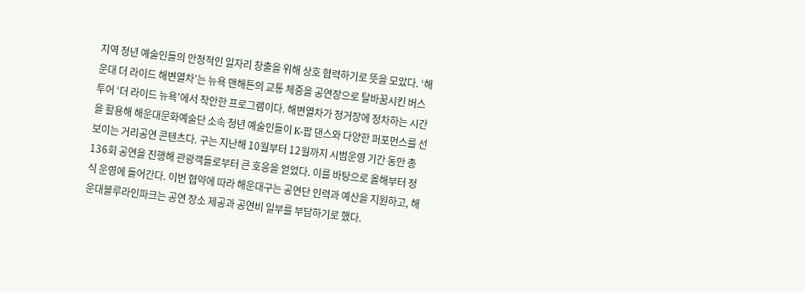지역 청년 예술인들의 안정적인 일자리 창출을 위해 상호 협력하기로 뜻을 모았다. ‘해운대 더 라이드 해변열차’는 뉴욕 맨해튼의 교통 체증을 공연장으로 탈바꿈시킨 버스 투어 ‘더 라이드 뉴욕’에서 착안한 프로그램이다. 해변열차가 정거장에 정차하는 시간을 활용해 해운대문화예술단 소속 청년 예술인들이 K-팝 댄스와 다양한 퍼포먼스를 선보이는 거리공연 콘텐츠다. 구는 지난해 10월부터 12월까지 시범운영 기간 동안 총 136회 공연을 진행해 관광객들로부터 큰 호응을 얻었다. 이를 바탕으로 올해부터 정식 운영에 들어간다. 이번 협약에 따라 해운대구는 공연단 인력과 예산을 지원하고, 해운대블루라인파크는 공연 장소 제공과 공연비 일부를 부담하기로 했다.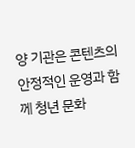양 기관은 콘텐츠의 안정적인 운영과 함께 청년 문화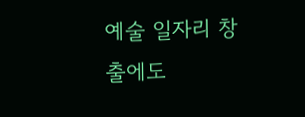예술 일자리 창출에도